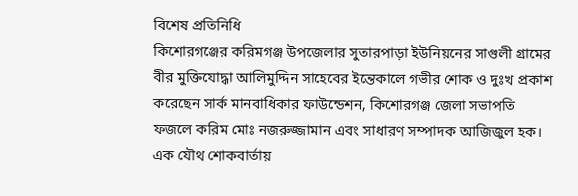বিশেষ প্রতিনিধি
কিশোরগঞ্জের করিমগঞ্জ উপজেলার সুতারপাড়া ইউনিয়নের সাগুলী গ্রামের বীর মুক্তিযোদ্ধা আলিমুদ্দিন সাহেবের ইন্তেকালে গভীর শোক ও দুঃখ প্রকাশ করেছেন সার্ক মানবাধিকার ফাউন্ডেশন, কিশোরগঞ্জ জেলা সভাপতি ফজলে করিম মোঃ নজরুজ্জামান এবং সাধারণ সম্পাদক আজিজুল হক।
এক যৌথ শোকবার্তায়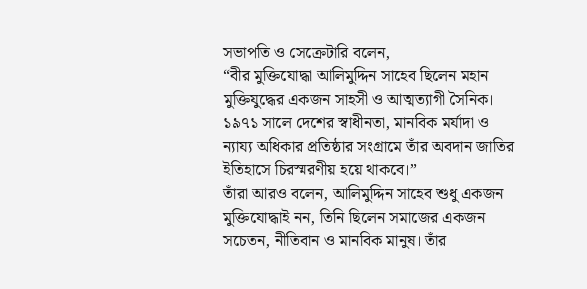সভাপতি ও সেক্রেটারি বলেন,
“বীর মুক্তিযোদ্ধা আলিমুদ্দিন সাহেব ছিলেন মহান মুক্তিযুদ্ধের একজন সাহসী ও আত্মত্যাগী সৈনিক। ১৯৭১ সালে দেশের স্বাধীনতা, মানবিক মর্যাদা ও ন্যায্য অধিকার প্রতিষ্ঠার সংগ্রামে তাঁর অবদান জাতির ইতিহাসে চিরস্মরণীয় হয়ে থাকবে।”
তাঁরা আরও বলেন, আলিমুদ্দিন সাহেব শুধু একজন মুক্তিযোদ্ধাই নন, তিনি ছিলেন সমাজের একজন সচেতন, নীতিবান ও মানবিক মানুষ। তাঁর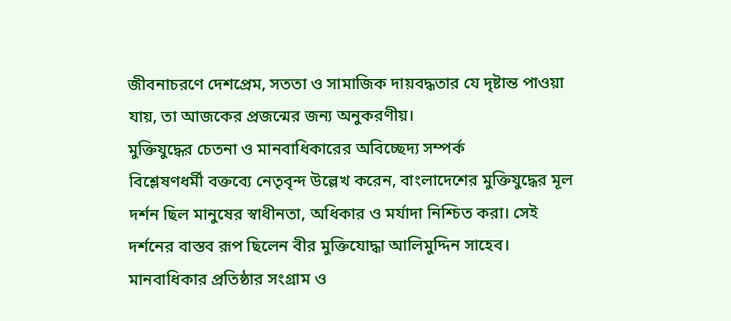জীবনাচরণে দেশপ্রেম, সততা ও সামাজিক দায়বদ্ধতার যে দৃষ্টান্ত পাওয়া যায়, তা আজকের প্রজন্মের জন্য অনুকরণীয়।
মুক্তিযুদ্ধের চেতনা ও মানবাধিকারের অবিচ্ছেদ্য সম্পর্ক
বিশ্লেষণধর্মী বক্তব্যে নেতৃবৃন্দ উল্লেখ করেন, বাংলাদেশের মুক্তিযুদ্ধের মূল দর্শন ছিল মানুষের স্বাধীনতা, অধিকার ও মর্যাদা নিশ্চিত করা। সেই দর্শনের বাস্তব রূপ ছিলেন বীর মুক্তিযোদ্ধা আলিমুদ্দিন সাহেব। মানবাধিকার প্রতিষ্ঠার সংগ্রাম ও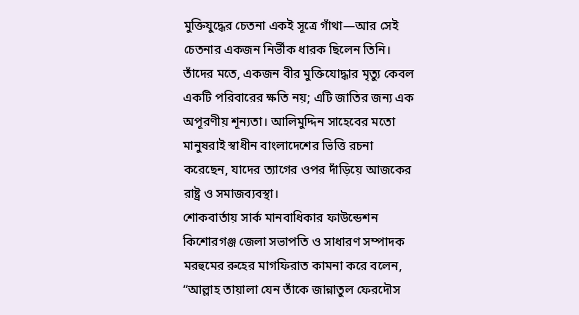মুক্তিযুদ্ধের চেতনা একই সূত্রে গাঁথা—আর সেই চেতনার একজন নির্ভীক ধারক ছিলেন তিনি।
তাঁদের মতে, একজন বীর মুক্তিযোদ্ধার মৃত্যু কেবল একটি পরিবারের ক্ষতি নয়; এটি জাতির জন্য এক অপূরণীয় শূন্যতা। আলিমুদ্দিন সাহেবের মতো মানুষরাই স্বাধীন বাংলাদেশের ভিত্তি রচনা করেছেন, যাদের ত্যাগের ওপর দাঁড়িয়ে আজকের রাষ্ট্র ও সমাজব্যবস্থা।
শোকবার্তায় সার্ক মানবাধিকার ফাউন্ডেশন কিশোরগঞ্জ জেলা সভাপতি ও সাধারণ সম্পাদক মরহুমের রুহের মাগফিরাত কামনা করে বলেন,
“আল্লাহ তায়ালা যেন তাঁকে জান্নাতুল ফেরদৌস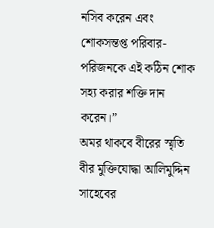নসিব করেন এবং শোকসন্তপ্ত পরিবার-পরিজনকে এই কঠিন শোক সহ্য করার শক্তি দান করেন।”
অমর থাকবে বীরের স্মৃতি
বীর মুক্তিযোদ্ধা আলিমুদ্দিন সাহেবের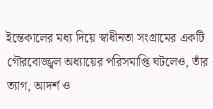ইন্তেকালের মধ্য দিয়ে স্বাধীনতা সংগ্রামের একটি গৌরবোজ্জ্বল অধ্যায়ের পরিসমাপ্তি ঘটলেও, তাঁর ত্যাগ, আদর্শ ও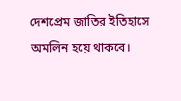দেশপ্রেম জাতির ইতিহাসে অমলিন হয়ে থাকবে।